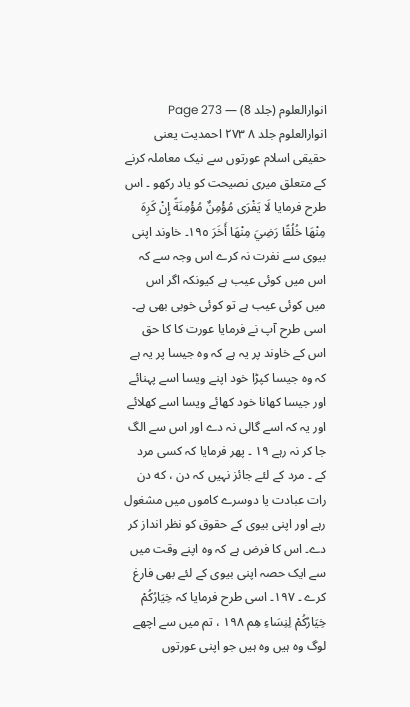انوارالعلوم (جلد 8) — Page 273
انوارالعلوم جلد ۸ ۲۷۳ احمدیت یعنی حقیقی اسلام عورتوں سے نیک معاملہ کرنے کے متعلق میری نصیحت کو یاد رکھو ۔ اس طرح فرمایا لَا يَفْرَى مُؤْمِنٌ مُؤْمِنَةً إِنْ كَرِهَ مِنْهَا خُلُقًا رَضِيَ مِنْهَا أَخَرَ ١٩٥۔ خاوند اپنی بیوی سے نفرت نہ کرے اس وجہ سے کہ اس میں کوئی عیب ہے کیونکہ اگر اس میں کوئی عیب ہے تو کوئی خوبی بھی ہے۔ اسی طرح آپ نے فرمایا عورت کا کا حق اس کے خاوند پر یہ ہے کہ وہ جیسا پر یہ ہے کہ وہ جیسا کپڑا خود اپنے ویسا اسے پہنائے اور جیسا کھانا خود کھائے ویسا اسے کھلائے اور یہ کہ اسے گالی نہ دے اور اس سے الگ جا کر نہ رہے ۱۹ ۔ پھر فرمایا کہ کسی مرد کے ۔ مرد کے لئے جائز نہیں کہ دن ، که دن رات عبادت یا دوسرے کاموں میں مشغول رہے اور اپنی بیوی کے حقوق کو نظر انداز کر دے۔ اس کا فرض ہے کہ وہ اپنے وقت میں سے ایک حصہ اپنی بیوی کے لئے بھی فارغ کرے ۔ ۱۹۷۔ اسی طرح فرمایا کہ خِيَارُكُمْ خِيَارُكُمْ لِنِسَاءِ هِم ۱۹۸ ، تم میں سے اچھے لوگ وہ ہیں وہ ہیں جو اپنی عورتوں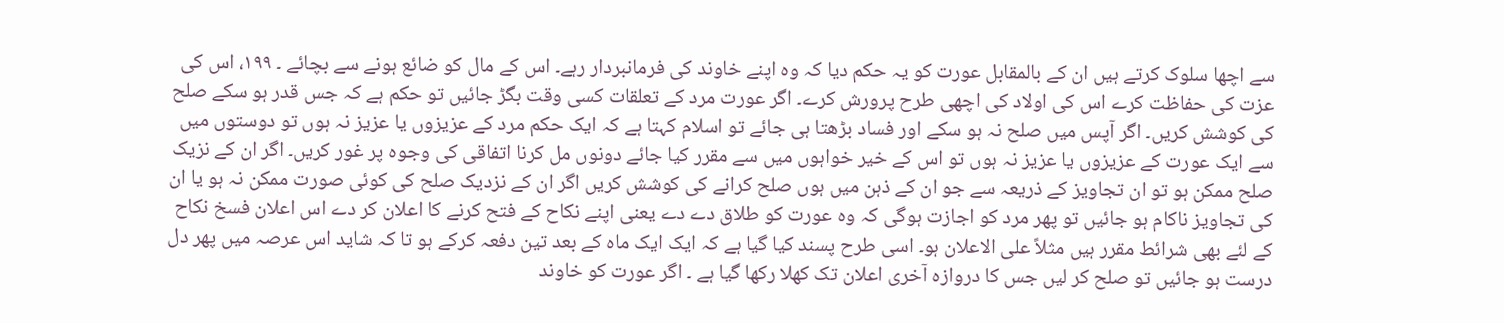سے اچھا سلوک کرتے ہیں ان کے بالمقابل عورت کو یہ حکم دیا کہ وہ اپنے خاوند کی فرمانبردار رہے۔ اس کے مال کو ضائع ہونے سے بچائے ۔ ۱۹۹، اس کی عزت کی حفاظت کرے اس کی اولاد کی اچھی طرح پرورش کرے۔ اگر عورت مرد کے تعلقات کسی وقت بگڑ جائیں تو حکم ہے کہ جس قدر ہو سکے صلح کی کوشش کریں۔ اگر آپس میں صلح نہ ہو سکے اور فساد بڑھتا ہی جائے تو اسلام کہتا ہے کہ ایک حکم مرد کے عزیزوں یا عزیز نہ ہوں تو دوستوں میں سے ایک عورت کے عزیزوں یا عزیز نہ ہوں تو اس کے خیر خواہوں میں سے مقرر کیا جائے دونوں مل کرنا اتفاقی کی وجوہ پر غور کریں۔ اگر ان کے نزیک صلح ممکن ہو تو ان تجاویز کے ذریعہ سے جو ان کے ذہن میں ہوں صلح کرانے کی کوشش کریں اگر ان کے نزدیک صلح کی کوئی صورت ممکن نہ ہو یا ان کی تجاویز ناکام ہو جائیں تو پھر مرد کو اجازت ہوگی کہ وہ عورت کو طلاق دے دے یعنی اپنے نکاح کے فتح کرنے کا اعلان کر دے اس اعلان فسخ نکاح کے لئے بھی شرائط مقرر ہیں مثلاً علی الاعلان ہو۔ اسی طرح پسند کیا گیا ہے کہ ایک ایک ماہ کے بعد تین دفعہ کرکے ہو تا کہ شاید اس عرصہ میں پھر دل درست ہو جائیں تو صلح کر لیں جس کا دروازہ آخری اعلان تک کھلا رکھا گیا ہے ۔ اگر عورت کو خاوند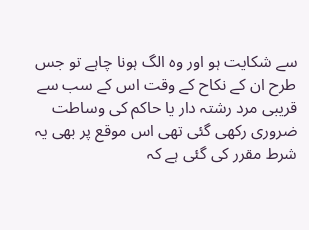سے شکایت ہو اور وہ الگ ہونا چاہے تو جس طرح ان کے نکاح کے وقت اس کے سب سے قریبی مرد رشتہ دار یا حاکم کی وساطت ضروری رکھی گئی تھی اس موقع پر بھی یہ شرط مقرر کی گئی ہے کہ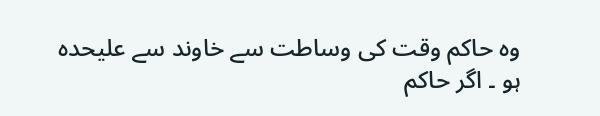وہ حاکم وقت کی وساطت سے خاوند سے علیحدہ ہو ۔ اگر حاکم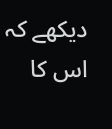دیکھے کہ اس کا